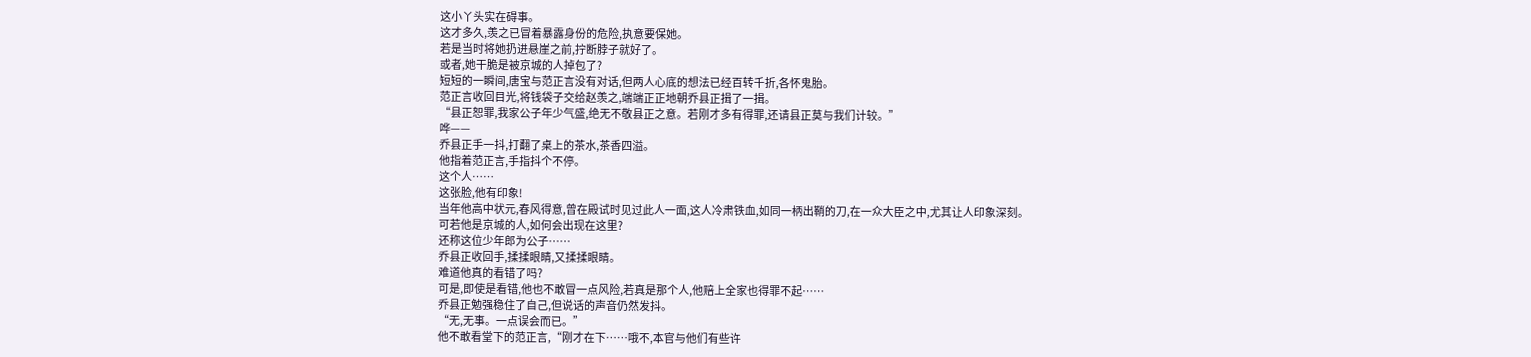这小丫头实在碍事。
这才多久,羡之已冒着暴露身份的危险,执意要保她。
若是当时将她扔进悬崖之前,拧断脖子就好了。
或者,她干脆是被京城的人掉包了?
短短的一瞬间,唐宝与范正言没有对话,但两人心底的想法已经百转千折,各怀鬼胎。
范正言收回目光,将钱袋子交给赵羡之,端端正正地朝乔县正揖了一揖。
“县正恕罪,我家公子年少气盛,绝无不敬县正之意。若刚才多有得罪,还请县正莫与我们计较。”
哗——
乔县正手一抖,打翻了桌上的茶水,茶香四溢。
他指着范正言,手指抖个不停。
这个人……
这张脸,他有印象!
当年他高中状元,春风得意,曾在殿试时见过此人一面,这人冷肃铁血,如同一柄出鞘的刀,在一众大臣之中,尤其让人印象深刻。
可若他是京城的人,如何会出现在这里?
还称这位少年郎为公子……
乔县正收回手,揉揉眼睛,又揉揉眼睛。
难道他真的看错了吗?
可是,即使是看错,他也不敢冒一点风险,若真是那个人,他赔上全家也得罪不起……
乔县正勉强稳住了自己,但说话的声音仍然发抖。
“无,无事。一点误会而已。”
他不敢看堂下的范正言,“刚才在下……哦不,本官与他们有些许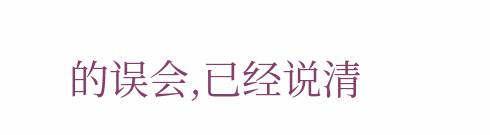的误会,已经说清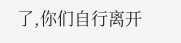了,你们自行离开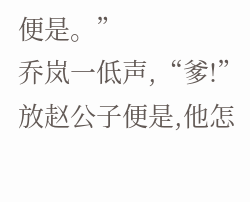便是。”
乔岚一低声,“爹!”
放赵公子便是,他怎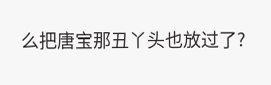么把唐宝那丑丫头也放过了?